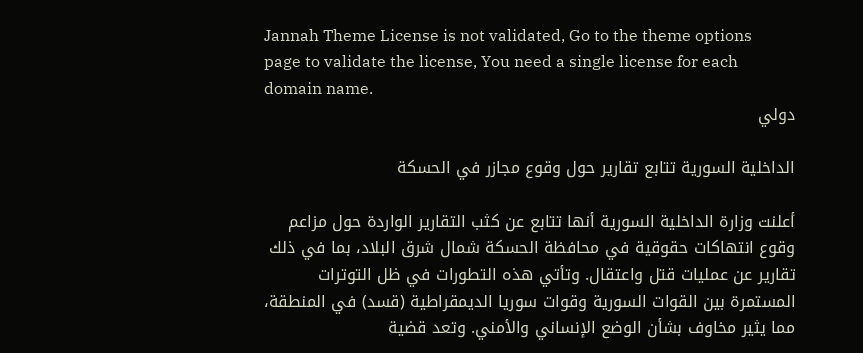Jannah Theme License is not validated, Go to the theme options page to validate the license, You need a single license for each domain name.
دولي

الداخلية السورية تتابع تقارير حول وقوع مجازر في الحسكة

أعلنت وزارة الداخلية السورية أنها تتابع عن كثب التقارير الواردة حول مزاعم وقوع انتهاكات حقوقية في محافظة الحسكة شمال شرق البلاد، بما في ذلك تقارير عن عمليات قتل واعتقال. وتأتي هذه التطورات في ظل التوترات المستمرة بين القوات السورية وقوات سوريا الديمقراطية (قسد) في المنطقة، مما يثير مخاوف بشأن الوضع الإنساني والأمني. وتعد قضية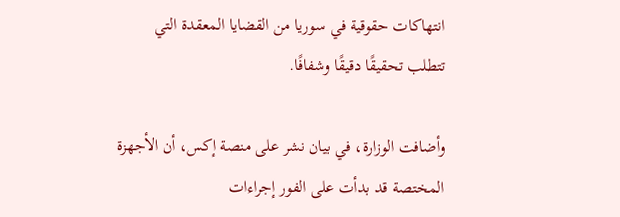انتهاكات حقوقية في سوريا من القضايا المعقدة التي تتطلب تحقيقًا دقيقًا وشفافًا.

وأضافت الوزارة، في بيان نشر على منصة إكس، أن الأجهزة المختصة قد بدأت على الفور إجراءات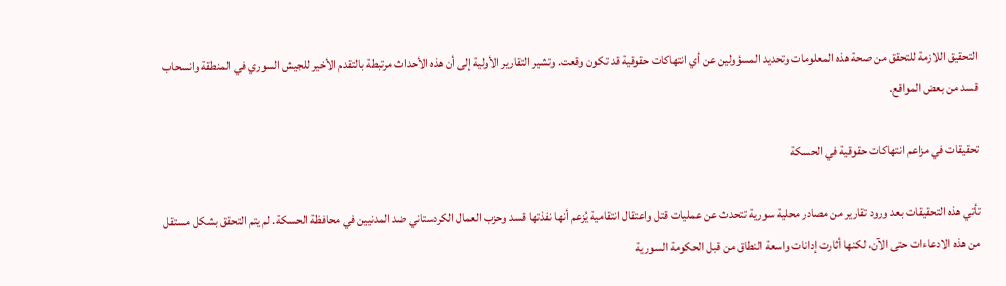التحقيق اللازمة للتحقق من صحة هذه المعلومات وتحديد المسؤولين عن أي انتهاكات حقوقية قد تكون وقعت. وتشير التقارير الأولية إلى أن هذه الأحداث مرتبطة بالتقدم الأخير للجيش السوري في المنطقة وانسحاب قسد من بعض المواقع.

تحقيقات في مزاعم انتهاكات حقوقية في الحسكة

تأتي هذه التحقيقات بعد ورود تقارير من مصادر محلية سورية تتحدث عن عمليات قتل واعتقال انتقامية يُزعم أنها نفذتها قسد وحزب العمال الكردستاني ضد المدنيين في محافظة الحسكة. لم يتم التحقق بشكل مستقل من هذه الادعاءات حتى الآن، لكنها أثارت إدانات واسعة النطاق من قبل الحكومة السورية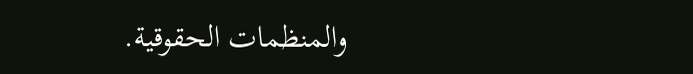والمنظمات الحقوقية.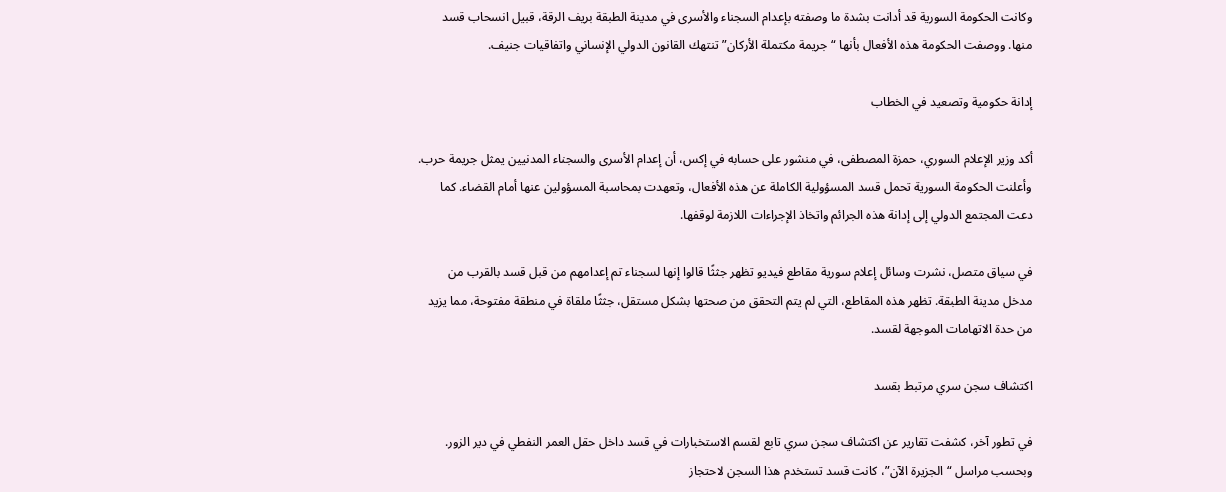وكانت الحكومة السورية قد أدانت بشدة ما وصفته بإعدام السجناء والأسرى في مدينة الطبقة بريف الرقة، قبيل انسحاب قسد منها. ووصفت الحكومة هذه الأفعال بأنها “جريمة مكتملة الأركان” تنتهك القانون الدولي الإنساني واتفاقيات جنيف.

إدانة حكومية وتصعيد في الخطاب

أكد وزير الإعلام السوري، حمزة المصطفى، في منشور على حسابه في إكس، أن إعدام الأسرى والسجناء المدنيين يمثل جريمة حرب. وأعلنت الحكومة السورية تحمل قسد المسؤولية الكاملة عن هذه الأفعال، وتعهدت بمحاسبة المسؤولين عنها أمام القضاء. كما دعت المجتمع الدولي إلى إدانة هذه الجرائم واتخاذ الإجراءات اللازمة لوقفها.

في سياق متصل، نشرت وسائل إعلام سورية مقاطع فيديو تظهر جثثًا قالوا إنها لسجناء تم إعدامهم من قبل قسد بالقرب من مدخل مدينة الطبقة. تظهر هذه المقاطع، التي لم يتم التحقق من صحتها بشكل مستقل، جثثًا ملقاة في منطقة مفتوحة، مما يزيد من حدة الاتهامات الموجهة لقسد.

اكتشاف سجن سري مرتبط بقسد

في تطور آخر، كشفت تقارير عن اكتشاف سجن سري تابع لقسم الاستخبارات في قسد داخل حقل العمر النفطي في دير الزور. وبحسب مراسل “الجزيرة الآن”، كانت قسد تستخدم هذا السجن لاحتجاز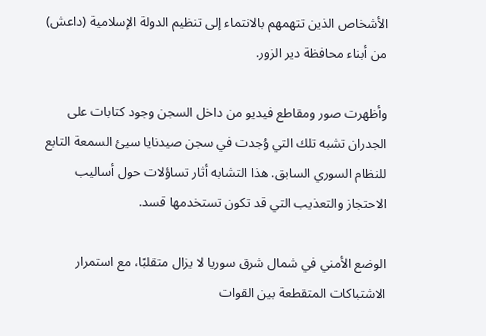الأشخاص الذين تتهمهم بالانتماء إلى تنظيم الدولة الإسلامية (داعش) من أبناء محافظة دير الزور.

وأظهرت صور ومقاطع فيديو من داخل السجن وجود كتابات على الجدران تشبه تلك التي وُجدت في سجن صيدنايا سيئ السمعة التابع للنظام السوري السابق. هذا التشابه أثار تساؤلات حول أساليب الاحتجاز والتعذيب التي قد تكون تستخدمها قسد.

الوضع الأمني في شمال شرق سوريا لا يزال متقلبًا، مع استمرار الاشتباكات المتقطعة بين القوات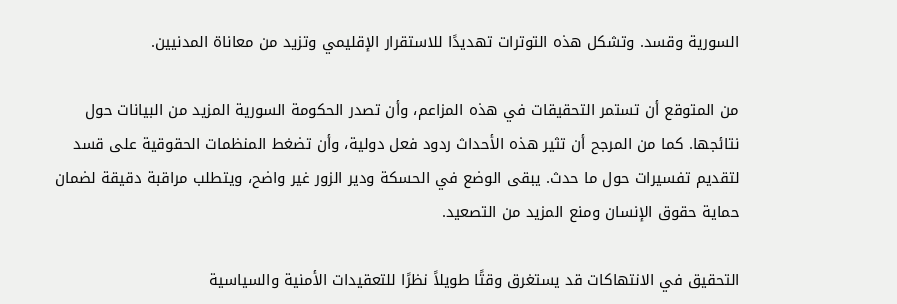السورية وقسد. وتشكل هذه التوترات تهديدًا للاستقرار الإقليمي وتزيد من معاناة المدنيين.

من المتوقع أن تستمر التحقيقات في هذه المزاعم، وأن تصدر الحكومة السورية المزيد من البيانات حول نتائجها. كما من المرجح أن تثير هذه الأحداث ردود فعل دولية، وأن تضغط المنظمات الحقوقية على قسد لتقديم تفسيرات حول ما حدث. يبقى الوضع في الحسكة ودير الزور غير واضح، ويتطلب مراقبة دقيقة لضمان حماية حقوق الإنسان ومنع المزيد من التصعيد.

التحقيق في الانتهاكات قد يستغرق وقتًا طويلاً نظرًا للتعقيدات الأمنية والسياسية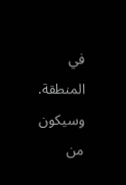في المنطقة. وسيكون من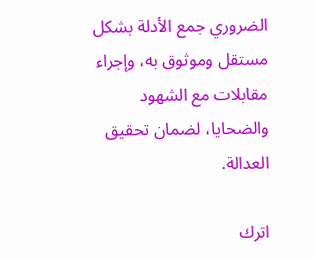الضروري جمع الأدلة بشكل مستقل وموثوق به، وإجراء مقابلات مع الشهود والضحايا، لضمان تحقيق العدالة.

اترك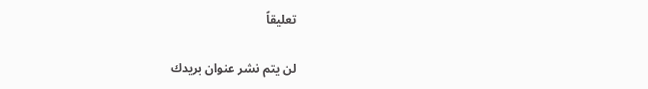تعليقاً

لن يتم نشر عنوان بريدك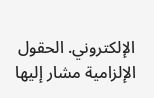الإلكتروني. الحقول الإلزامية مشار إليها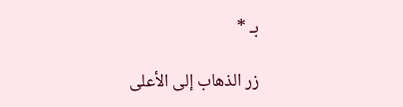بـ *

زر الذهاب إلى الأعلى